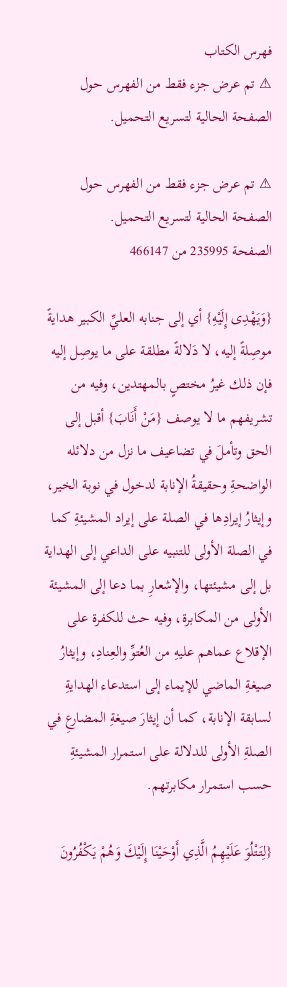فهرس الكتاب
⚠ تم عرض جزء فقط من الفهرس حول الصفحة الحالية لتسريع التحميل.

⚠ تم عرض جزء فقط من الفهرس حول الصفحة الحالية لتسريع التحميل.
الصفحة 235995 من 466147

{وَيَهْدِى إِلَيْهِ} أي إلى جنابه العليِّ الكبير هدايةً موصِلةً إليه، لا دَلالةً مطلقة على ما يوصِل إليه فإن ذلك غيرُ مختصٍ بالمهتدين، وفيه من تشريفهم ما لا يوصف {مَنْ أَنَابَ} أقبل إلى الحق وتأملَ في تضاعيف ما نزل من دلائله الواضحةِ وحقيقةُ الإنابة لدخول في نوبة الخير، وإيثارُ إيرادِها في الصلة على إيراد المشيئةِ كما في الصلة الأولى للتنبيه على الداعي إلى الهداية بل إلى مشيئتها، والإشعارِ بما دعا إلى المشيئة الأولى من المكابرة، وفيه حث للكفرة على الإقلاع عماهم عليهِ من العُتوِّ والعِنادِ، وإيثارُ صيغةِ الماضي للإيماء إلى استدعاء الهدايةِ لسابقة الإنابة، كما أن إيثارَ صيغةِ المضارعِ في الصلةِ الأولى للدلالة على استمرار المشيئةِ حسب استمرار مكابرتهم.

{لِتَتْلُوَ عَلَيْهِمُ الَّذِي أَوْحَيْنَا إِلَيْكَ وَهُمْ يَكْفُرُونَ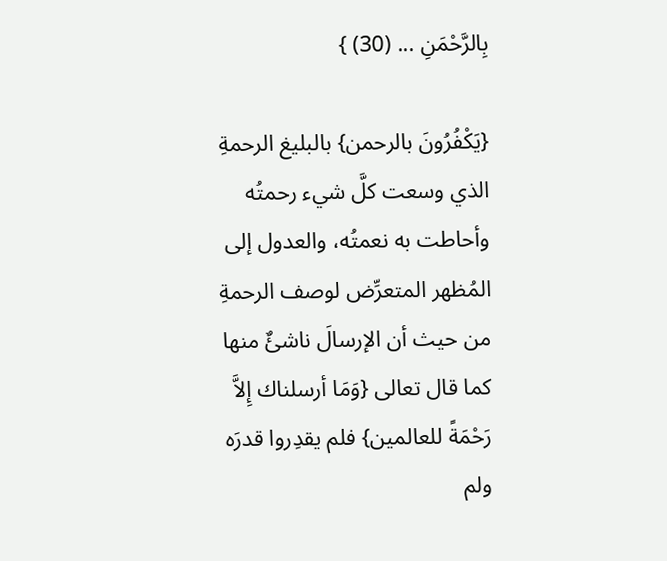بِالرَّحْمَنِ ... (30) }

{يَكْفُرُونَ بالرحمن} بالبليغ الرحمةِ الذي وسعت كلَّ شيء رحمتُه وأحاطت به نعمتُه، والعدول إلى المُظهر المتعرِّض لوصف الرحمةِ من حيث أن الإرسالَ ناشئٌ منها كما قال تعالى {وَمَا أرسلناك إِلاَّ رَحْمَةً للعالمين} فلم يقدِروا قدرَه ولم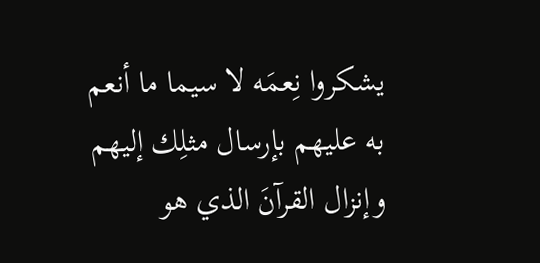يشكروا نِعمَه لا سيما ما أنعم به عليهم بإرسال مثلِك إليهم وإنزال القرآنَ الذي هو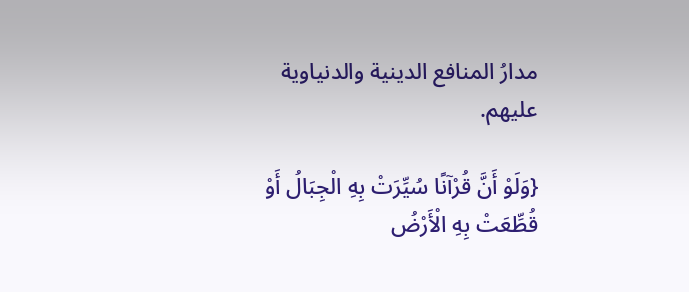مدارُ المنافع الدينية والدنياوية عليهم.

{وَلَوْ أَنَّ قُرْآنًا سُيِّرَتْ بِهِ الْجِبَالُ أَوْ قُطِّعَتْ بِهِ الْأَرْضُ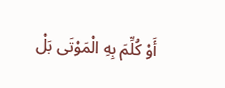أَوْ كُلِّمَ بِهِ الْمَوْتَى بَلْ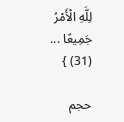لِلَّهِ الْأَمْرُ جَمِيعًا ... (31) }

حجم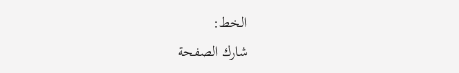الخط:
شارك الصفحة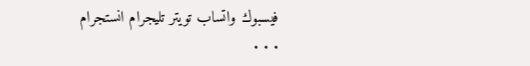فيسبوك واتساب تويتر تليجرام انستجرام
. . .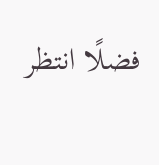فضلًا انتظر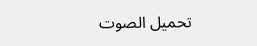تحميل الصوت